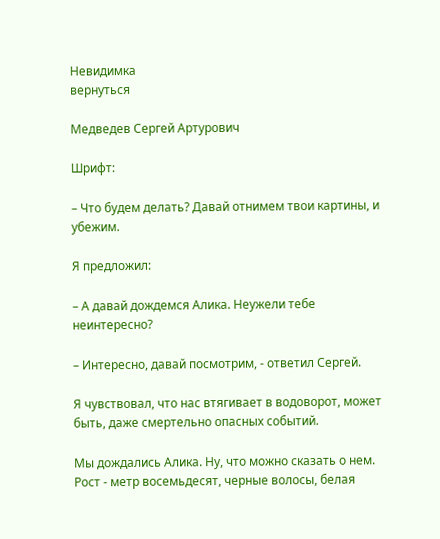Невидимка
вернуться

Медведев Сергей Артурович

Шрифт:

– Что будем делать? Давай отнимем твои картины, и убежим.

Я предложил:

– А давай дождемся Алика. Неужели тебе неинтересно?

– Интересно, давай посмотрим, - ответил Сергей.

Я чувствовал, что нас втягивает в водоворот, может быть, даже смертельно опасных событий.

Мы дождались Алика. Ну, что можно сказать о нем. Рост - метр восемьдесят, черные волосы, белая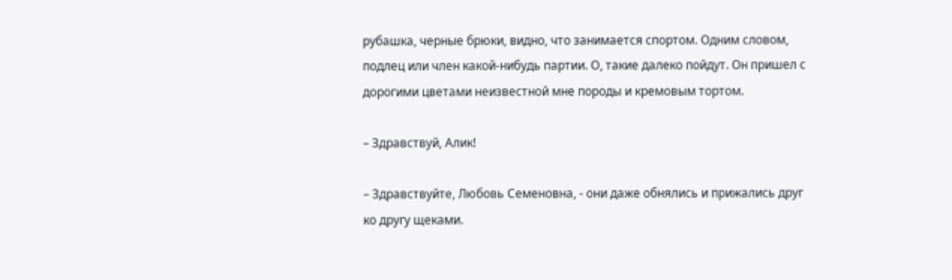рубашка, черные брюки, видно, что занимается спортом. Одним словом, подлец или член какой-нибудь партии. О, такие далеко пойдут. Он пришел с дорогими цветами неизвестной мне породы и кремовым тортом.

– Здравствуй, Алик!

– Здравствуйте, Любовь Семеновна, - они даже обнялись и прижались друг ко другу щеками.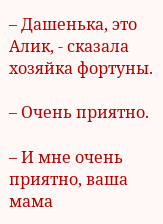– Дашенька, это Алик, - сказала хозяйка фортуны.

– Очень приятно.

– И мне очень приятно, ваша мама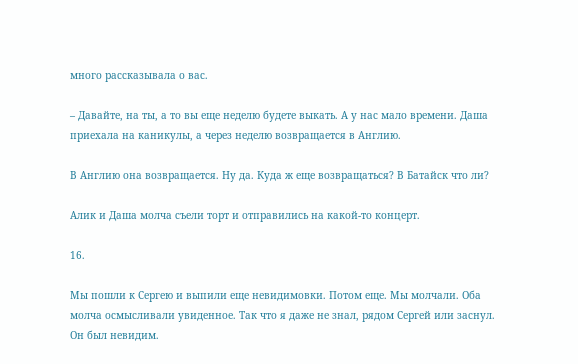много рассказывала о вас.

– Давайте, на ты, а то вы еще неделю будете выкать. А у нас мало времени. Даша приехала на каникулы, а через неделю возвращается в Англию.

В Англию она возвращается. Ну да. Куда ж еще возвращаться? В Батайск что ли?

Алик и Даша молча съели торт и отправились на какой-то концерт.

16.

Мы пошли к Сергею и выпили еще невидимовки. Потом еще. Мы молчали. Оба молча осмысливали увиденное. Так что я даже не знал, рядом Сергей или заснул. Он был невидим.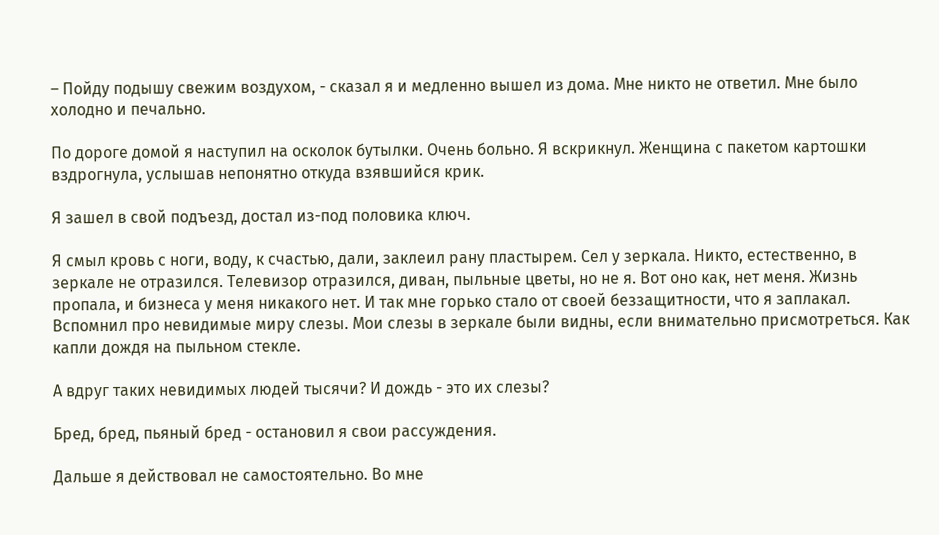– Пойду подышу свежим воздухом, - сказал я и медленно вышел из дома. Мне никто не ответил. Мне было холодно и печально.

По дороге домой я наступил на осколок бутылки. Очень больно. Я вскрикнул. Женщина с пакетом картошки вздрогнула, услышав непонятно откуда взявшийся крик.

Я зашел в свой подъезд, достал из-под половика ключ.

Я смыл кровь с ноги, воду, к счастью, дали, заклеил рану пластырем. Сел у зеркала. Никто, естественно, в зеркале не отразился. Телевизор отразился, диван, пыльные цветы, но не я. Вот оно как, нет меня. Жизнь пропала, и бизнеса у меня никакого нет. И так мне горько стало от своей беззащитности, что я заплакал. Вспомнил про невидимые миру слезы. Мои слезы в зеркале были видны, если внимательно присмотреться. Как капли дождя на пыльном стекле.

А вдруг таких невидимых людей тысячи? И дождь - это их слезы?

Бред, бред, пьяный бред - остановил я свои рассуждения.

Дальше я действовал не самостоятельно. Во мне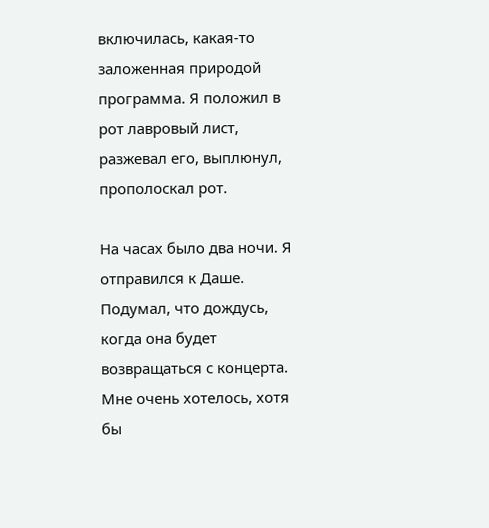включилась, какая-то заложенная природой программа. Я положил в рот лавровый лист, разжевал его, выплюнул, прополоскал рот.

На часах было два ночи. Я отправился к Даше. Подумал, что дождусь, когда она будет возвращаться с концерта. Мне очень хотелось, хотя бы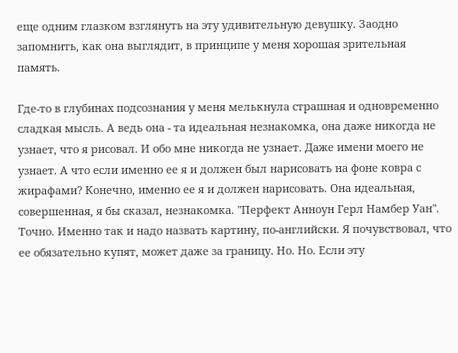еще одним глазком взглянуть на эту удивительную девушку. Заодно запомнить, как она выглядит, в принципе у меня хорошая зрительная память.

Где-то в глубинах подсознания у меня мелькнула страшная и одновременно сладкая мысль. А ведь она - та идеальная незнакомка, она даже никогда не узнает, что я рисовал. И обо мне никогда не узнает. Даже имени моего не узнает. А что если именно ее я и должен был нарисовать на фоне ковра с жирафами? Конечно, именно ее я и должен нарисовать. Она идеальная, совершенная, я бы сказал, незнакомка. "Перфект Анноун Герл Намбер Уан". Точно. Именно так и надо назвать картину, по-английски. Я почувствовал, что ее обязательно купят, может даже за границу. Но. Но. Если эту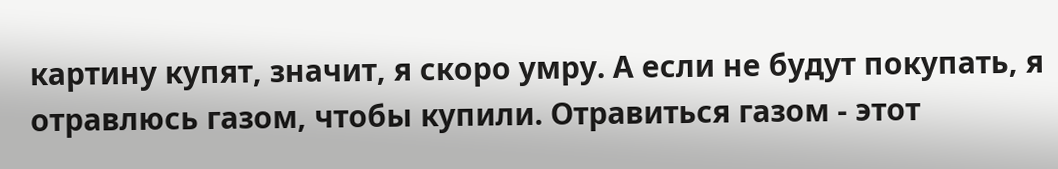картину купят, значит, я скоро умру. А если не будут покупать, я отравлюсь газом, чтобы купили. Отравиться газом - этот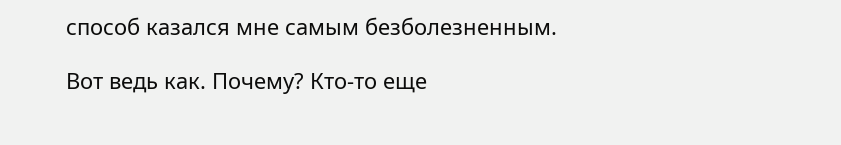способ казался мне самым безболезненным.

Вот ведь как. Почему? Кто-то еще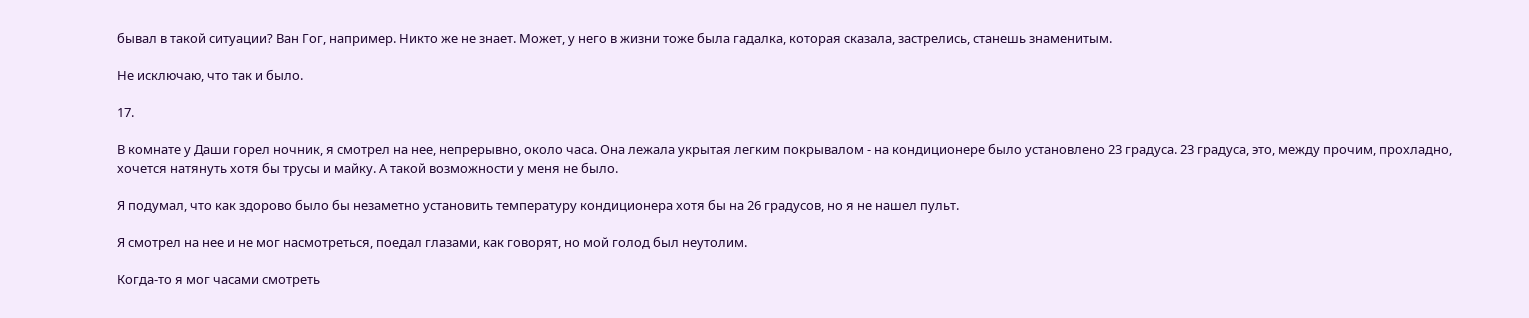бывал в такой ситуации? Ван Гог, например. Никто же не знает. Может, у него в жизни тоже была гадалка, которая сказала, застрелись, станешь знаменитым.

Не исключаю, что так и было.

17.

В комнате у Даши горел ночник, я смотрел на нее, непрерывно, около часа. Она лежала укрытая легким покрывалом - на кондиционере было установлено 23 градуса. 23 градуса, это, между прочим, прохладно, хочется натянуть хотя бы трусы и майку. А такой возможности у меня не было.

Я подумал, что как здорово было бы незаметно установить температуру кондиционера хотя бы на 26 градусов, но я не нашел пульт.

Я смотрел на нее и не мог насмотреться, поедал глазами, как говорят, но мой голод был неутолим.

Когда-то я мог часами смотреть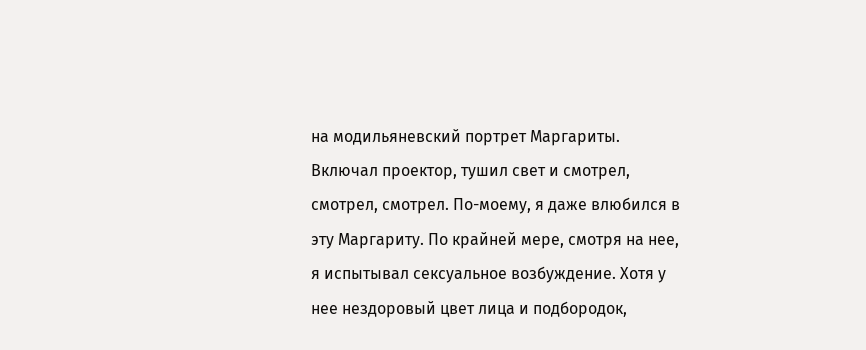на модильяневский портрет Маргариты. Включал проектор, тушил свет и смотрел, смотрел, смотрел. По-моему, я даже влюбился в эту Маргариту. По крайней мере, смотря на нее, я испытывал сексуальное возбуждение. Хотя у нее нездоровый цвет лица и подбородок,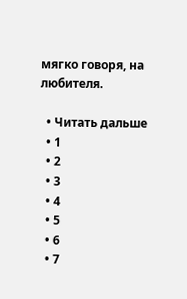мягко говоря, на любителя.

  • Читать дальше
  • 1
  • 2
  • 3
  • 4
  • 5
  • 6
  • 7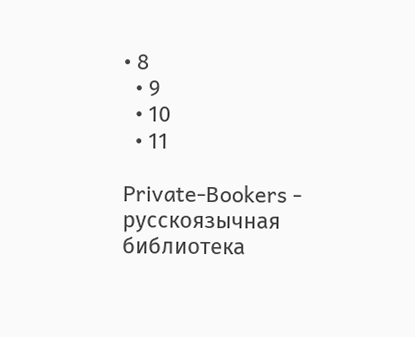• 8
  • 9
  • 10
  • 11

Private-Bookers - русскоязычная библиотека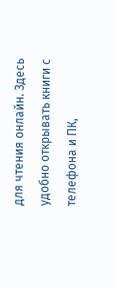для чтения онлайн. Здесь удобно открывать книги с телефона и ПК,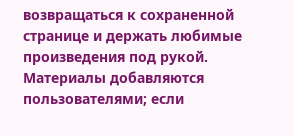возвращаться к сохраненной странице и держать любимые произведения под рукой. Материалы добавляются пользователями; если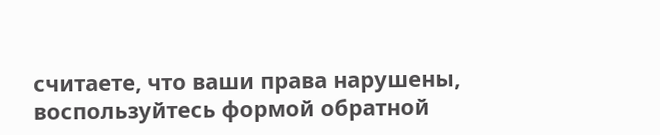считаете, что ваши права нарушены, воспользуйтесь формой обратной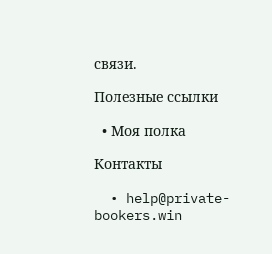связи.

Полезные ссылки

  • Моя полка

Контакты

  • help@private-bookers.win